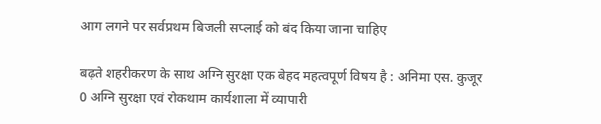आग लगने पर सर्वप्रथम बिजली सप्लाई को बंद किया जाना चाहिए

बढ़ते शहरीकरण के साथ अग्नि सुरक्षा एक बेहद महत्वपूर्ण विषय है : अनिमा एस. कुजूर
0 अग्नि सुरक्षा एवं रोकथाम कार्यशाला में व्यापारी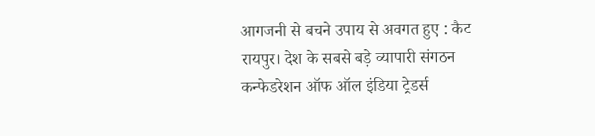आगजनी से बचने उपाय से अवगत हुए : कैट
रायपुर। देश के सबसे बड़े व्यापारी संगठन कन्फेडरेशन ऑफ ऑल इंडिया ट्रेडर्स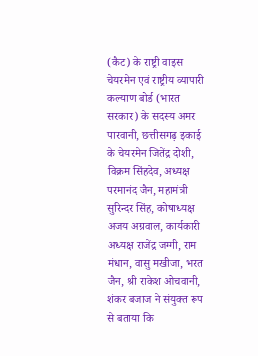(कैट) के राष्ट्री वाइस चेयरमेन एवं राष्ट्रीय व्यापारी कल्याण बोर्ड (भारत सरकार) के सदस्य अमर पारवानी, छत्तीसगढ़ इकाई के चेयरमेन जितेंद्र दोशी, विक्रम सिंहदेव, अध्यक्ष परमानंद जैन, महामंत्री सुरिन्दर सिंह, कोषाध्यक्ष अजय अग्रवाल, कार्यकारी अध्यक्ष राजेंद्र जग्गी, राम मंधान, वासु मखीजा, भरत जैन, श्री राकेश ओचवानी, शंकर बजाज ने संयुक्त रूप से बताया कि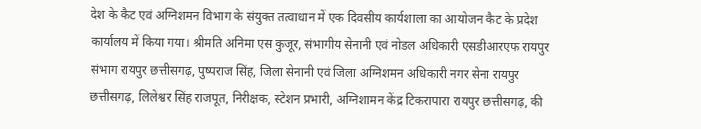देश के कैट एवं अग्निशमन विभाग के संयुक्त तत्वाधान में एक दिवसीय कार्यशाला का आयोजन कैट के प्रदेश कार्यालय में किया गया। श्रीमति अनिमा एस कुजूर, संभागीय सेनानी एवं नोडल अधिकारी एसडीआरएफ रायपुर संभाग रायपुर छत्तीसगढ़, पुष्पराज सिंह, जिला सेनानी एवं जिला अग्निशमन अधिकारी नगर सेना रायपुर छत्तीसगढ़, लिलेश्वर सिंह राजपूत, निरीक्षक, स्टेशन प्रभारी, अग्निशामन केंद्र टिकरापारा रायपुर छत्तीसगढ़, की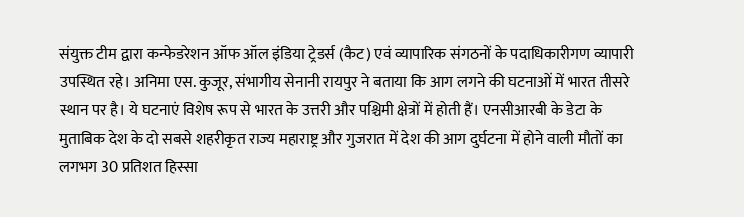संयुक्त टीम द्वारा कन्फेडरेशन ऑफ ऑल इंडिया ट्रेडर्स (कैट) एवं व्यापारिक संगठनों के पदाधिकारीगण व्यापारी उपस्थित रहे। अनिमा एस. कुजूर, संभागीय सेनानी रायपुर ने बताया कि आग लगने की घटनाओं में भारत तीसरे स्थान पर है। ये घटनाएं विशेष रूप से भारत के उत्तरी और पश्चिमी क्षेत्रों में होती हैं। एनसीआरबी के डेटा के मुताबिक देश के दो सबसे शहरीकृत राज्य महाराष्ट्र और गुजरात में देश की आग दुर्घटना में होने वाली मौतों का लगभग 30 प्रतिशत हिस्सा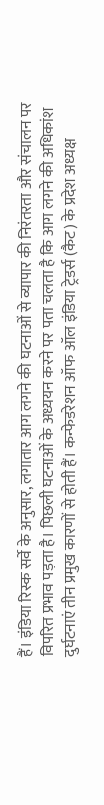हैं। इंडिया रिस्क सर्वे के अनुसार, लगातार आग लगने की घटनाओं से व्यापार की निरंतरता और संचालन पर विपरित प्रभाव पड़ता है। पिछली घटनाओं के अध्ययन करने पर पता चलता है कि आग लगने की अधिकांश दुर्घटनाएं तीन प्रमुख कारणों से होती हैं। कन्फेडरेशन ऑफ ऑल इंडिया ट्रेडर्स (कैट) के प्रदेश अध्यक्ष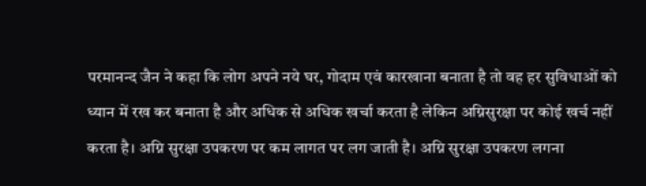परमानन्द जैन ने कहा कि लोग अपने नये घर, गोदाम एवं कारखाना बनाता है तो वह हर सुविधाओं को ध्यान में रख कर बनाता है और अधिक से अधिक खर्चा करता है लेकिन अग्निसुरक्षा पर कोई खर्च नहीं करता है। अग्नि सुरक्षा उपकरण पर कम लागत पर लग जाती है। अग्नि सुरक्षा उपकरण लगना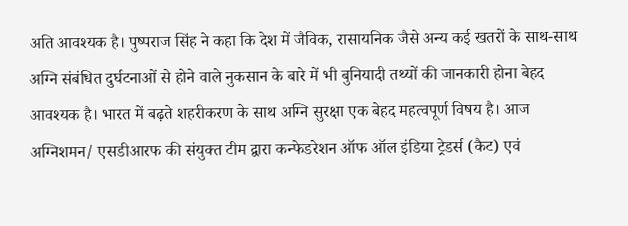अति आवश्यक है। पुष्पराज सिंह ने कहा कि देश में जैविक, रासायनिक जैसे अन्य कई खतरों के साथ-साथ अग्नि संबंधित दुर्घटनाओं से होने वाले नुकसान के बारे में भी बुनियादी तथ्यों की जानकारी होना बेहद आवश्यक है। भारत में बढ़ते शहरीकरण के साथ अग्नि सुरक्षा एक बेहद महत्वपूर्ण विषय है। आज अग्निशमन/ एसडीआरफ की संयुक्त टीम द्वारा कन्फेडरेशन ऑफ ऑल इंडिया ट्रेडर्स (कैट) एवं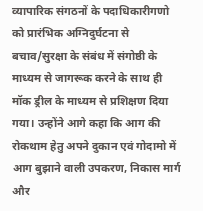व्यापारिक संगठनों के पदाधिकारीगणो को प्रारंभिक अग्निदुर्घटना से बचाव/सुरक्षा के संबंध में संगोष्ठी के माध्यम से जागरूक करने के साथ ही मॉक ड्रील के माध्यम से प्रशिक्षण दिया गया। उन्होंने आगे कहा कि आग की रोकथाम हेतु अपने दुकान एवं गोदामो में आग बुझाने वाली उपकरण, निकास मार्ग और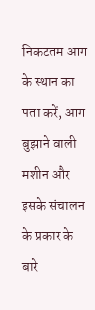निकटतम आग के स्थान का पता करें, आग बुझाने वाली मशीन और इसके संचालन के प्रकार के बारे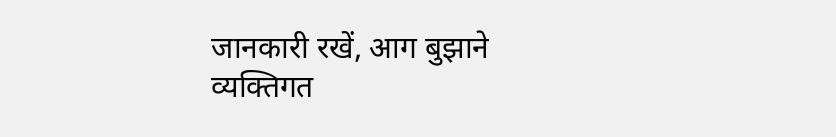जानकारी रखें, आग बुझाने व्यक्तिगत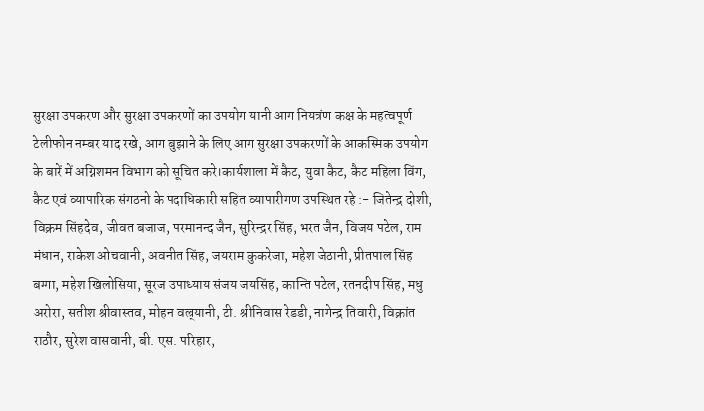सुरक्षा उपकरण और सुरक्षा उपकरणों का उपयोग यानी आग नियत्रंण कक्ष के महत्वपूर्ण टेलीफोन नम्बर याद रखे, आग बुझाने के लिए आग सुरक्षा उपकरणों के आकस्मिक उपयोग के बारें में अग्निशमन विभाग को सूचित करे।कार्यशाला में कैट, युवा कैट, कैट महिला विंग, कैट एवं व्यापारिक संगठनो के पदाधिकारी सहित व्यापारीगण उपस्थित रहे :- जितेन्द्र दोशी, विक्रम सिंहदेव, जीवत बजाज, परमानन्द जैन, सुरिन्द्रर सिंह, भरत जैन, विजय पटेल, राम मंधान, राकेश ओचवानी, अवनीत सिंह, जयराम कुकरेजा, महेश जेठानी, प्रीतपाल सिंह बग्गा, महेश खिलोसिया, सूरज उपाध्याय संजय जयसिंह, कान्ति पटेल, रतनदीप सिंह, मधु अरोरा, सतीश श्रीवास्तव, मोहन वल्र्यानी, टी. श्रीनिवास रेडडी, नागेन्द्र तिवारी, विक्रांत राठौर, सुरेश वासवानी, बी. एस. परिहार,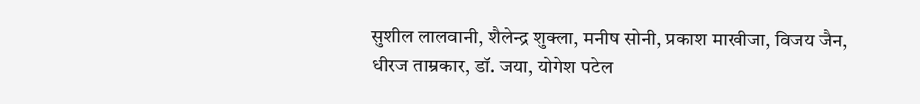सुशील लालवानी, शैलेन्द्र शुक्ला, मनीष सोनी, प्रकाश माखीजा, विजय जैन, धीरज ताम्रकार, डॉ. जया, योगेश पटेल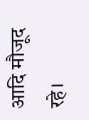आदि मौजूद रहे।